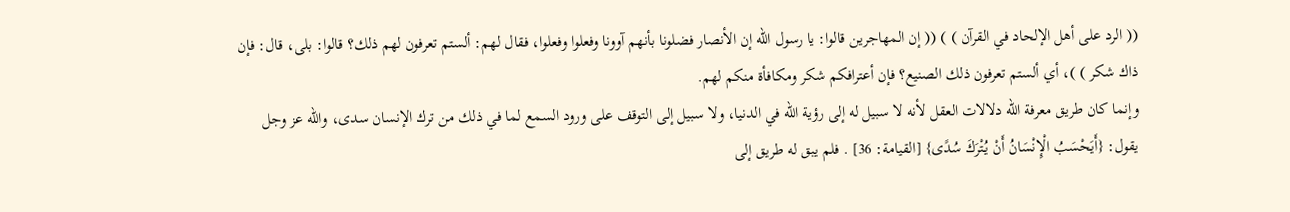(( الرد على أهل الإلحاد في القرآن ) ) (( إن المهاجرين قالوا: يا رسول الله إن الأنصار فضلونا بأنهم آوونا وفعلوا وفعلوا، فقال لهم: ألستم تعرفون لهم ذلك؟ قالوا: بلى، قال: فإن ذاك شكر ) )، أي ألستم تعرفون ذلك الصنيع؟ فإن أعترافكم شكر ومكافأة منكم لهم.
وإنما كان طريق معرفة الله دلالات العقل لأنه لا سبيل له إلى رؤية الله في الدنيا، ولا سبيل إلى التوقف على ورود السمع لما في ذلك من ترك الإنسان سدى، والله عز وجل يقول: {أَيَحْسَبُ الْإِنْسَانُ أَنْ يُتْرَكَ سُدًى} [القيامة: 36] . فلم يبق له طريق إلى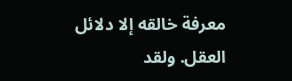معرفة خالقه إلا دلائل العقل. ولقد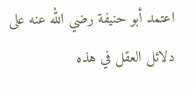اعتمد أبو حنيفة رضي الله عنه على دلائل العقل في هذه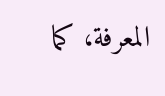المعرفة، كما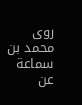روى محمد بن سماعة عن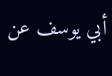أبي يوسف عن